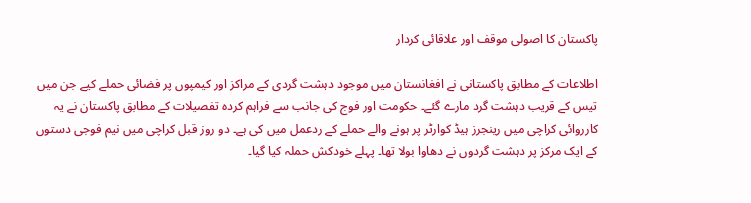پاکستان کا اصولی موقف اور علاقائی کردار

اطلاعات کے مطابق پاکستانی نے افغانستان میں موجود دہشت گردی کے مراکز اور کیمپوں پر فضائی حملے کیے جن میں تیس کے قریب دہشت گرد مارے گئے۔ حکومت اور فوج کی جانب سے فراہم کردہ تفصیلات کے مطابق پاکستان نے یہ کارروائی کراچی میں رینجرز ہیڈ کوارٹر پر ہونے والے حملے کے ردعمل میں کی ہے۔ دو روز قبل کراچی میں نیم فوجی دستوں کے ایک مرکز پر دہشت گردوں نے دھاوا بولا تھا۔ پہلے خودکش حملہ کیا گیا۔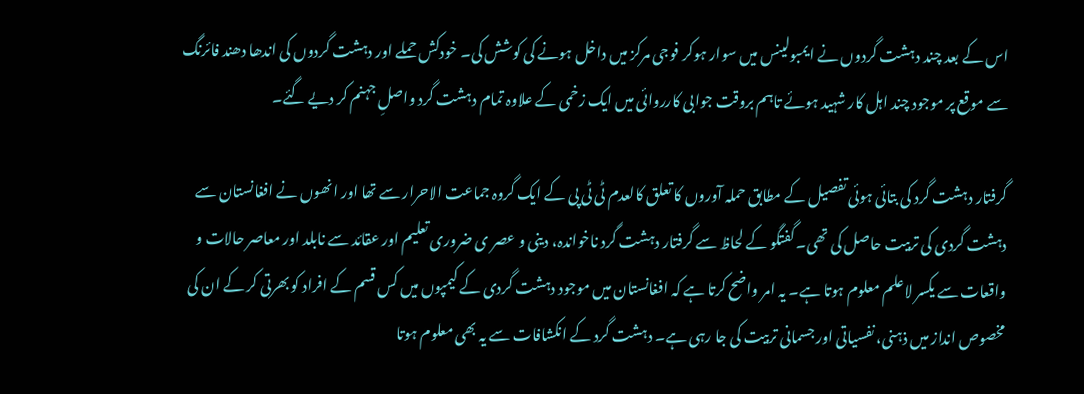اس کے بعد چند دہشت گردوں نے ایمبولینس میں سوار ہوکر فوجی مرکز میں داخل ہونے کی کوشش کی۔ خودکش حملے اور دہشت گردوں کی اندھا دھند فائرنگ سے موقع پر موجود چند اہل کار شہید ہوئے تاہم بروقت جوابی کارروائی میں ایک زخمی کے علاوہ تمام دہشت گرد واصلِ جہنم کر دیے گئے۔

گرفتار دہشت گرد کی بتائی ہوئی تفصیل کے مطابق حملہ آوروں کا تعلق کالعدم ٹی ٹی پی کے ایک گروہ جماعت الاحرار سے تھا اور انھوں نے افغانستان سے دہشت گردی کی تربیت حاصل کی تھی۔ گفتگو کے لحاظ سے گرفتار دہشت گرد ناخواندہ، دینی و عصر ی ضروری تعلیم اور عقائد سے نابلد اور معاصر حالات و واقعات سے یکسر لاعلم معلوم ہوتا ہے۔ یہ امر واضح کرتا ہے کہ افغانستان میں موجود دہشت گردی کے کیمپوں میں کس قسم کے افراد کو بھرتی کر کے ان کی مخصوص انداز میں ذہنی، نفسیاتی اور جسمانی تربیت کی جا رہی ہے۔ دہشت گرد کے انکشافات سے یہ بھی معلوم ہوتا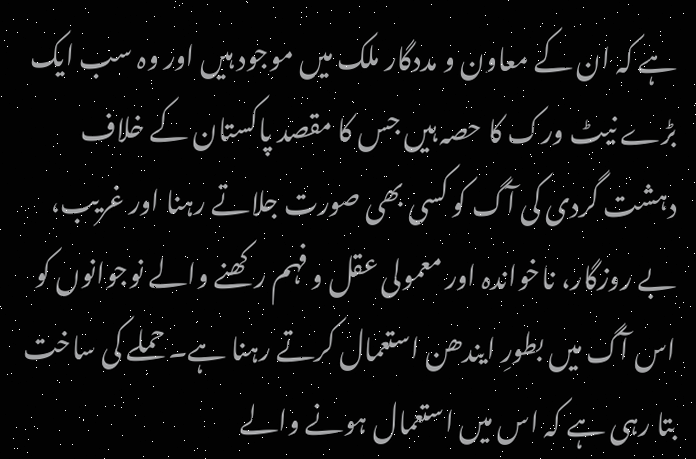ہے کہ ان کے معاون و مددگار ملک میں موجود ہیں اور وہ سب ایک بڑے نیٹ ورک کا حصہ ہیں جس کا مقصد پاکستان کے خلاف دہشت گردی کی آگ کو کسی بھی صورت جلاتے رہنا اور غریب، بے روزگار، ناخواندہ اور معمولی عقل و فہم رکھنے والے نوجوانوں کو اس آگ میں بطورِ ایندھن استعمال کرتے رہنا ہے۔ حملے کی ساخت بتا رہی ہے کہ اس میں استعمال ہونے والے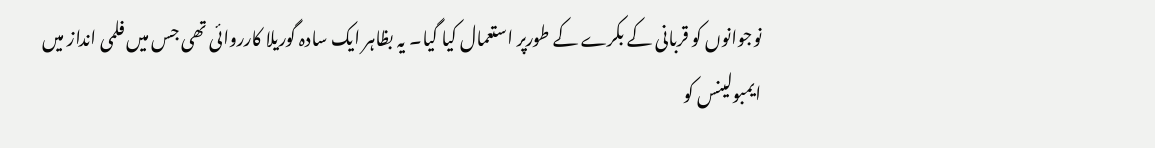نوجوانوں کو قربانی کے بکرے کے طورپر استعمال کیا گیا۔ یہ بظاہر ایک سادہ گوریلا کارروائی تھی جس میں فلمی انداز میں ایمبولینس کو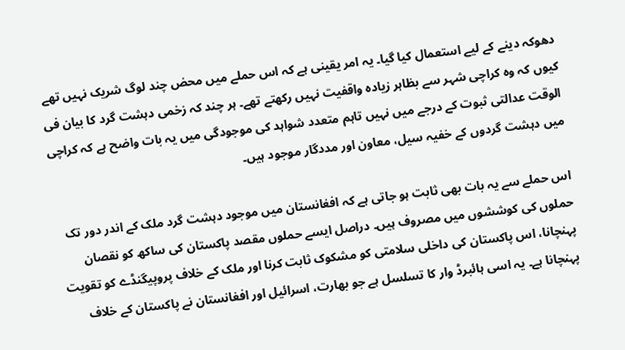دھوکہ دینے کے لیے استعمال کیا گیا۔ یہ امر یقینی ہے کہ اس حملے میں محض چند لوگ شریک نہیں تھے کیوں کہ وہ کراچی شہر سے بظاہر زیادہ واقفیت نہیں رکھتے تھے۔ ہر چند کہ زخمی دہشت گرد کا بیان فی الوقت عدالتی ثبوت کے درجے میں نہیں تاہم متعدد شواہد کی موجودگی میں یہ بات واضح ہے کہ کراچی میں دہشت گردوں کے خفیہ سیل، معاون اور مددگار موجود ہیں۔

اس حملے سے یہ بات بھی ثابت ہو جاتی ہے کہ افغانستان میں موجود دہشت گرد ملک کے اندر دور تک حملوں کی کوششوں میں مصروف ہیں۔ دراصل ایسے حملوں مقصد پاکستان کی ساکھ کو نقصان پہنچانا، اس پاکستان کی داخلی سلامتی کو مشکوک ثابت کرنا اور ملک کے خلاف پروپیگنڈے کو تقویت پہنچانا ہے۔ یہ اسی ہائبرڈ وار کا تسلسل ہے جو بھارت، اسرائیل اور افغانستان نے پاکستان کے خلاف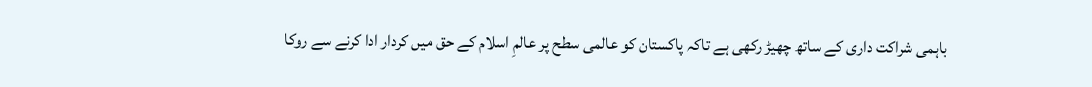باہمی شراکت داری کے ساتھ چھیڑ رکھی ہے تاکہ پاکستان کو عالمی سطح پر عالمِ اسلام کے حق میں کردار ادا کرنے سے روکا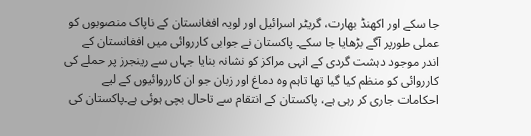جا سکے اور اکھنڈ بھارت، گریٹر اسرائیل اور لویہ افغانستان کے ناپاک منصوبوں کو عملی طورپر آگے بڑھایا جا سکے۔ پاکستان نے جوابی کارروائی میں افغانستان کے اندر موجود دہشت گردی کے انہی مراکز کو نشانہ بنایا جہاں سے رینجرز پر حملے کی کارروائی کو منظم کیا گیا تھا تاہم وہ دماغ اور زبان جو ان کارروائیوں کے لیے احکامات جاری کر رہی ہے، پاکستان کے انتقام سے تاحال بچی ہوئی ہے۔پاکستان کی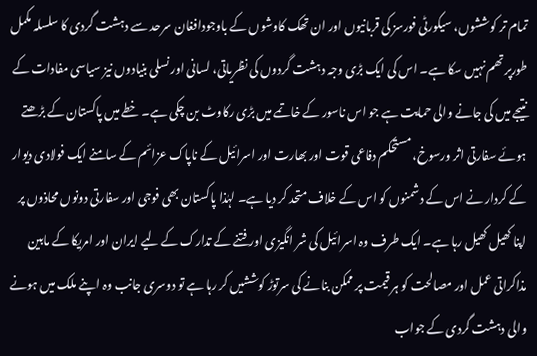تمام تر کوششوں، سیکورٹی فورسز کی قربانیوں اور ان تھک کاوشوں کے باوجودافغان سرحد سے دہشت گردی کا سلسلہ مکمل طورپر تھم نہیں سکا ہے۔ اس کی ایک بڑی وجہ دہشت گردوں کی نظریاتی، لسانی اور نسلی بنیادوں نیز سیاسی مفادات کے نتیجے میں کی جانے والی حمایت ہے جو اس ناسور کے خاتمے میں بڑی رکاوٹ بن چکی ہے۔ خطے میں پاکستان کے بڑھتے ہوئے سفارتی اثر ورسوخ، مستحکم دفاعی قوت اور بھارت اور اسرائیل کے ناپاک عزائم کے سامنے ایک فولادی دیوار کے کردار نے اس کے دشمنوں کو اس کے خلاف متحد کر دیا ہے۔ لہٰذا پاکستان بھی فوجی اور سفارتی دونوں محاذوں پر اپنا کھیل کھیل رہا ہے۔ ایک طرف وہ اسرائیل کی شر انگیزی اور فتنے کے تدارک کے لیے ایران اور امریکا کے مابین مذاکراتی عمل اور مصالحت کو ہر قیمت پر ممکن بنانے کی سرتوڑ کوششیں کر رہا ہے تو دوسری جانب وہ اپنے ملک میں ہونے والی دہشت گردی کے جواب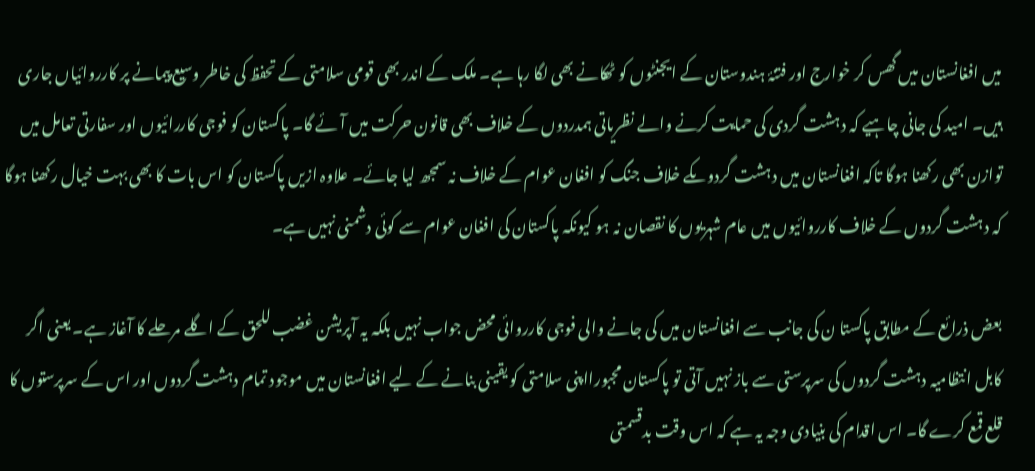میں افغانستان میں گھس کر خوارج اور فتنۂ ہندوستان کے ایجنٹوں کو ٹھکانے بھی لگا رہا ہے۔ ملک کے اندر بھی قومی سلامتی کے تحفظ کی خاطر وسیع پیمانے پر کارروائیاں جاری ہیں۔ امید کی جانی چاہیے کہ دہشت گردی کی حمایت کرنے والے نظریاتی ہمدردوں کے خلاف بھی قانون حرکت میں آئے گا۔ پاکستان کو فوجی کاررائیوں اور سفارتی تعامل میں توازن بھی رکھنا ہوگا تاکہ افغانستان میں دہشت گردوںکے خلاف جنگ کو افغان عوام کے خلاف نہ سمجھ لیا جائے۔ علاوہ ازیں پاکستان کو اس بات کا بھی بہت خیال رکھنا ہوگا کہ دہشت گردوں کے خلاف کارروائیوں میں عام شہریوں کا نقصان نہ ہو کیونکہ پاکستان کی افغان عوام سے کوئی دشمنی نہیں ہے۔

بعض ذرائع کے مطابق پاکستا ن کی جانب سے افغانستان میں کی جانے والی فوجی کارروائی محض جواب نہیں بلکہ یہ آپریشن غضب للحق کے اگلے مرحلے کا آغاز ہے۔ یعنی اگر کابل انتظامیہ دہشت گردوں کی سرپرستی سے باز نہیں آتی تو پاکستان مجبورااپنی سلامتی کو یقینی بنانے کے لیے افغانستان میں موجود تمام دہشت گردوں اور اس کے سرپرستوں کا قلع قمع کرے گا۔ اس اقدام کی بنیادی وجہ یہ ہے کہ اس وقت بدقسمتی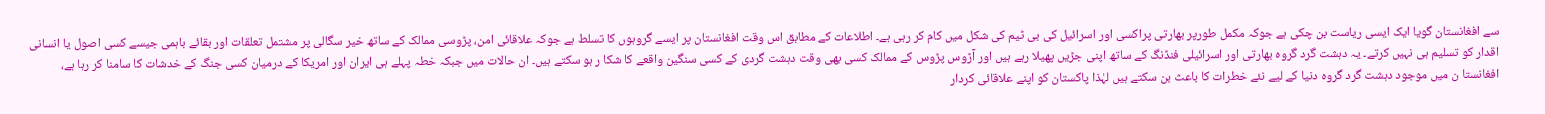سے افغانستان گویا ایک ایسی ریاست بن چکی ہے جوکہ مکمل طورپر بھارتی پراکسی اور اسرائیل کی بی ٹیم کی شکل میں کام کر رہی ہے۔ اطلاعات کے مطابق اس وقت افغانستان پر ایسے گروہوں کا تسلط ہے جوکہ علاقائی امن، پڑوسی ممالک کے ساتھ خیر سگالی پر مشتمل تعلقات اور بقائے باہمی جیسے کسی اصول یا انسانی اقدار کو تسلیم ہی نہیں کرتے۔ یہ دہشت گرد گروہ بھارتی اور اسرائیلی فنڈنگ کے ساتھ اپنی جڑیں پھیلا رہے ہیں اور آڑوس پڑوس کے ممالک کسی بھی وقت دہشت گردی کے کسی سنگین واقعے کا شکا ر ہو سکتے ہیں۔ ان حالات میں جبکہ خطہ پہلے ہی ایران اور امریکا کے درمیان کسی جنگ کے خدشات کا سامنا کر رہا ہے، افغانستا ن میں موجود دہشت گرد گروہ دنیا کے لیے نئے خطرات کا باعث بن سکتے ہیں لہٰذا پاکستان کو اپنے علاقائی کردار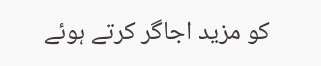کو مزید اجاگر کرتے ہوئے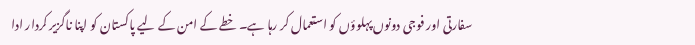سفارتی اور فوجی دونوں پہلوؤں کو استعمال کر رہا ہے۔ خطے کے امن کے لیے پاکستان کو اپنا ناگزیر کردار ادا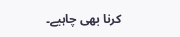کرنا بھی چاہیے۔